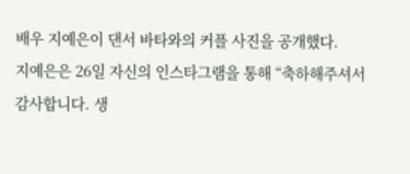배우 지예은이 댄서 바타와의 커플 사진을 공개했다.
지예은은 26일 자신의 인스타그램을 통해 “축하해주셔서 감사합니다. 생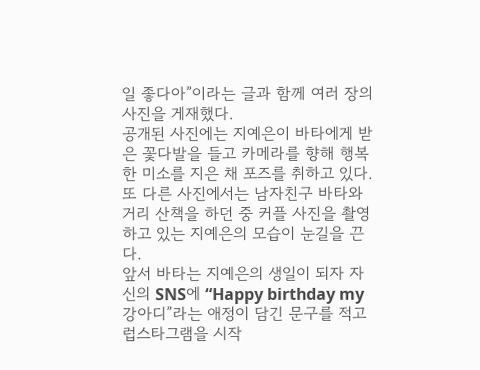일 좋다아”이라는 글과 함께 여러 장의 사진을 게재했다.
공개된 사진에는 지예은이 바타에게 받은 꽃다발을 들고 카메라를 향해 행복한 미소를 지은 채 포즈를 취하고 있다. 또 다른 사진에서는 남자친구 바타와 거리 산책을 하던 중 커플 사진을 촬영하고 있는 지예은의 모습이 눈길을 끈다.
앞서 바타는 지예은의 생일이 되자 자신의 SNS에 “Happy birthday my 강아디”라는 애정이 담긴 문구를 적고 럽스타그램을 시작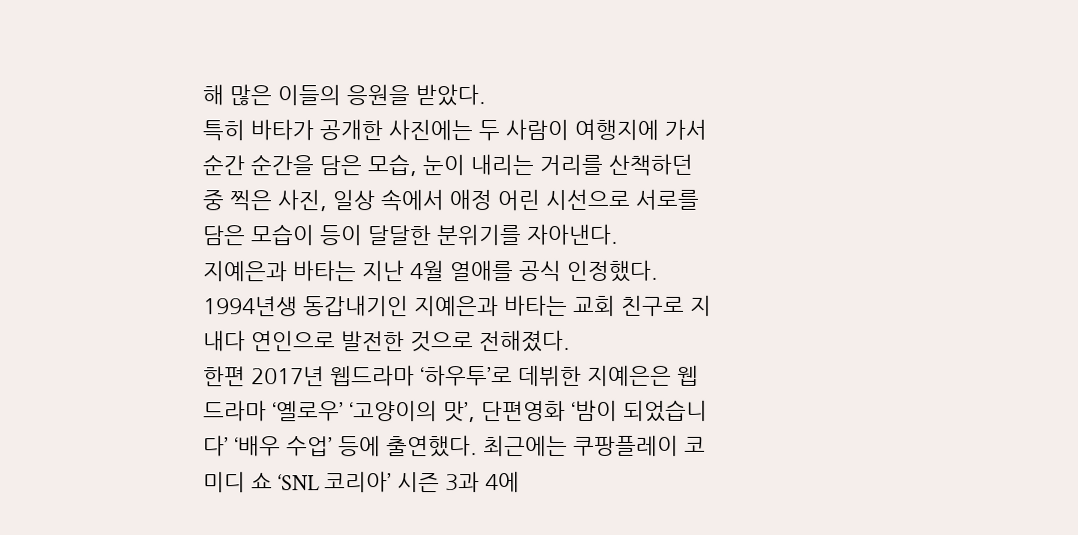해 많은 이들의 응원을 받았다.
특히 바타가 공개한 사진에는 두 사람이 여행지에 가서 순간 순간을 담은 모습, 눈이 내리는 거리를 산책하던 중 찍은 사진, 일상 속에서 애정 어린 시선으로 서로를 담은 모습이 등이 달달한 분위기를 자아낸다.
지예은과 바타는 지난 4월 열애를 공식 인정했다. 1994년생 동갑내기인 지예은과 바타는 교회 친구로 지내다 연인으로 발전한 것으로 전해졌다.
한편 2017년 웹드라마 ‘하우투’로 데뷔한 지예은은 웹드라마 ‘옐로우’ ‘고양이의 맛’, 단편영화 ‘밤이 되었습니다’ ‘배우 수업’ 등에 출연했다. 최근에는 쿠팡플레이 코미디 쇼 ‘SNL 코리아’ 시즌 3과 4에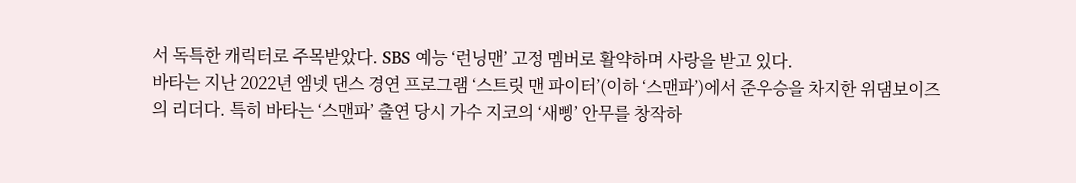서 독특한 캐릭터로 주목받았다. SBS 예능 ‘런닝맨’ 고정 멤버로 활약하며 사랑을 받고 있다.
바타는 지난 2022년 엠넷 댄스 경연 프로그램 ‘스트릿 맨 파이터’(이하 ‘스맨파’)에서 준우승을 차지한 위댐보이즈의 리더다. 특히 바타는 ‘스맨파’ 출연 당시 가수 지코의 ‘새삥’ 안무를 창작하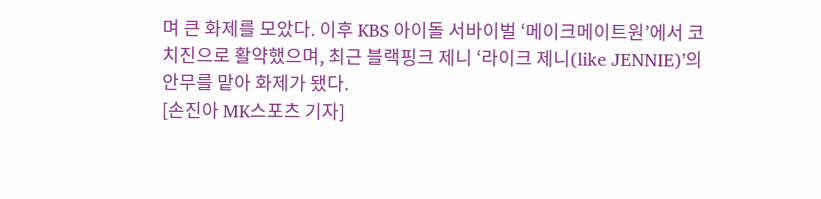며 큰 화제를 모았다. 이후 KBS 아이돌 서바이벌 ‘메이크메이트원’에서 코치진으로 활약했으며, 최근 블랙핑크 제니 ‘라이크 제니(like JENNIE)’의 안무를 맡아 화제가 됐다.
[손진아 MK스포츠 기자]